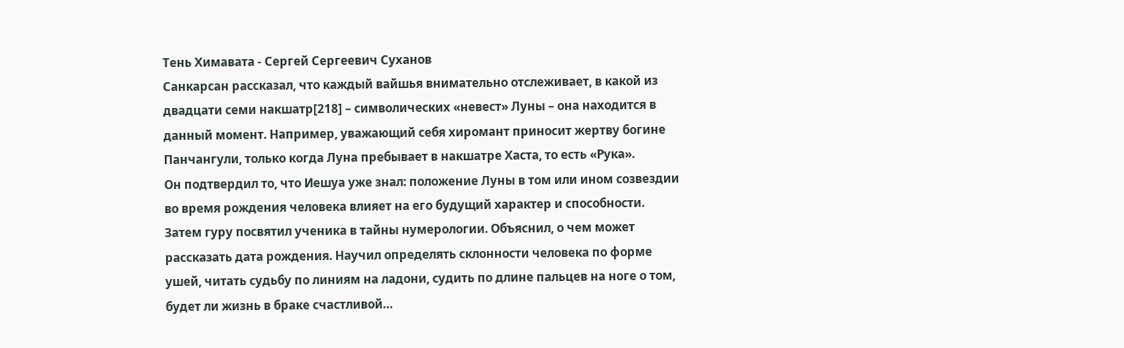Тень Химавата - Сергей Сергеевич Суханов
Санкарсан рассказал, что каждый вайшья внимательно отслеживает, в какой из двадцати семи накшатр[218] – символических «невест» Луны – она находится в данный момент. Например, уважающий себя хиромант приносит жертву богине Панчангули, только когда Луна пребывает в накшатре Хаста, то есть «Рука».
Он подтвердил то, что Иешуа уже знал: положение Луны в том или ином созвездии во время рождения человека влияет на его будущий характер и способности.
Затем гуру посвятил ученика в тайны нумерологии. Объяснил, о чем может рассказать дата рождения. Научил определять склонности человека по форме ушей, читать судьбу по линиям на ладони, судить по длине пальцев на ноге о том, будет ли жизнь в браке счастливой…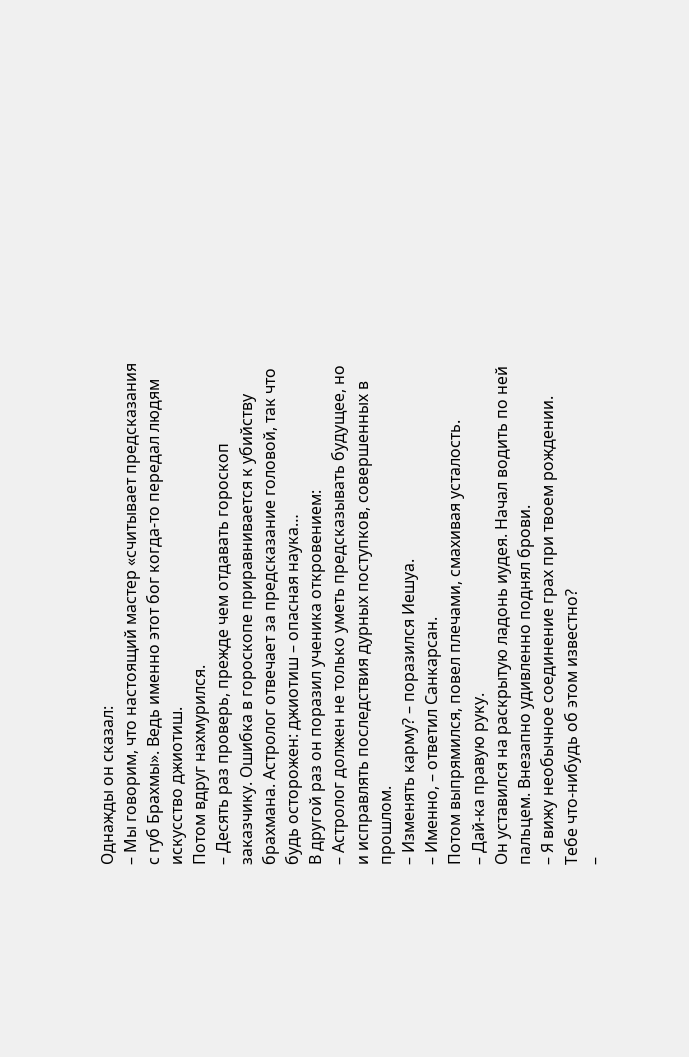Однажды он сказал:
– Мы говорим, что настоящий мастер «считывает предсказания с губ Брахмы». Ведь именно этот бог когда-то передал людям искусство джиотиш.
Потом вдруг нахмурился.
– Десять раз проверь, прежде чем отдавать гороскоп заказчику. Ошибка в гороскопе приравнивается к убийству брахмана. Астролог отвечает за предсказание головой, так что будь осторожен: джиотиш – опасная наука…
В другой раз он поразил ученика откровением:
– Астролог должен не только уметь предсказывать будущее, но и исправлять последствия дурных поступков, совершенных в прошлом.
– Изменять карму? – поразился Иешуа.
– Именно, – ответил Санкарсан.
Потом выпрямился, повел плечами, смахивая усталость.
– Дай-ка правую руку.
Он уставился на раскрытую ладонь иудея. Начал водить по ней пальцем. Внезапно удивленно поднял брови.
– Я вижу необычное соединение грах при твоем рождении. Тебе что-нибудь об этом известно?
–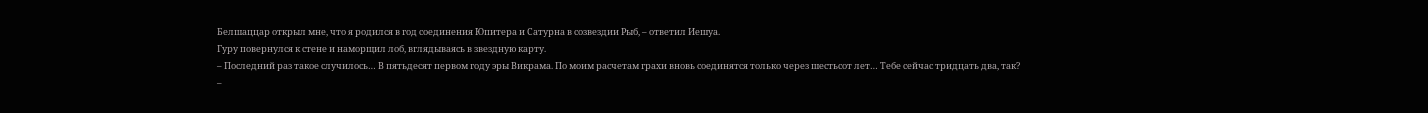Белшаццар открыл мне, что я родился в год соединения Юпитера и Сатурна в созвездии Рыб, – ответил Иешуа.
Гуру повернулся к стене и наморщил лоб, вглядываясь в звездную карту.
– Последний раз такое случилось… В пятьдесят первом году эры Викрама. По моим расчетам грахи вновь соединятся только через шестьсот лет… Тебе сейчас тридцать два, так?
–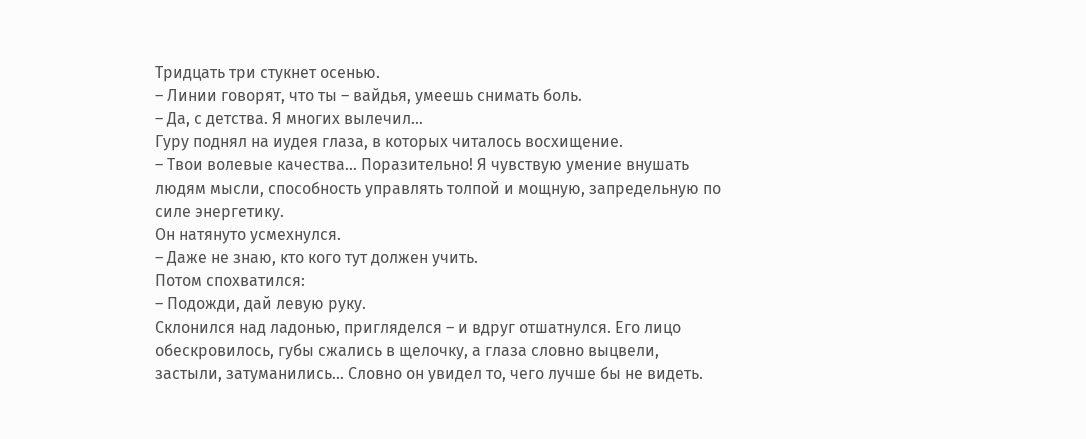Тридцать три стукнет осенью.
– Линии говорят, что ты – вайдья, умеешь снимать боль.
– Да, с детства. Я многих вылечил…
Гуру поднял на иудея глаза, в которых читалось восхищение.
– Твои волевые качества… Поразительно! Я чувствую умение внушать людям мысли, способность управлять толпой и мощную, запредельную по силе энергетику.
Он натянуто усмехнулся.
– Даже не знаю, кто кого тут должен учить.
Потом спохватился:
– Подожди, дай левую руку.
Склонился над ладонью, пригляделся – и вдруг отшатнулся. Его лицо обескровилось, губы сжались в щелочку, а глаза словно выцвели, застыли, затуманились… Словно он увидел то, чего лучше бы не видеть.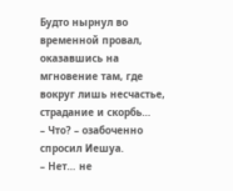Будто нырнул во временной провал, оказавшись на мгновение там, где вокруг лишь несчастье, страдание и скорбь…
– Что? – озабоченно спросил Иешуа.
– Нет… не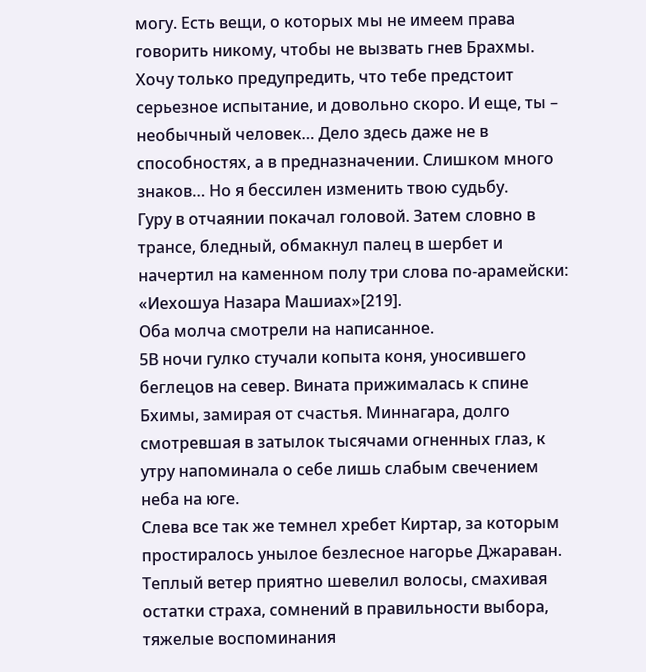могу. Есть вещи, о которых мы не имеем права говорить никому, чтобы не вызвать гнев Брахмы. Хочу только предупредить, что тебе предстоит серьезное испытание, и довольно скоро. И еще, ты – необычный человек… Дело здесь даже не в способностях, а в предназначении. Слишком много знаков… Но я бессилен изменить твою судьбу.
Гуру в отчаянии покачал головой. Затем словно в трансе, бледный, обмакнул палец в шербет и начертил на каменном полу три слова по-арамейски: «Иехошуа Назара Машиах»[219].
Оба молча смотрели на написанное.
5В ночи гулко стучали копыта коня, уносившего беглецов на север. Вината прижималась к спине Бхимы, замирая от счастья. Миннагара, долго смотревшая в затылок тысячами огненных глаз, к утру напоминала о себе лишь слабым свечением неба на юге.
Слева все так же темнел хребет Киртар, за которым простиралось унылое безлесное нагорье Джараван. Теплый ветер приятно шевелил волосы, смахивая остатки страха, сомнений в правильности выбора, тяжелые воспоминания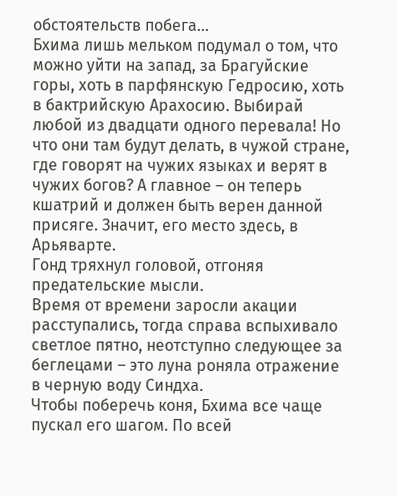обстоятельств побега…
Бхима лишь мельком подумал о том, что можно уйти на запад, за Брагуйские горы, хоть в парфянскую Гедросию, хоть в бактрийскую Арахосию. Выбирай любой из двадцати одного перевала! Но что они там будут делать, в чужой стране, где говорят на чужих языках и верят в чужих богов? А главное – он теперь кшатрий и должен быть верен данной присяге. Значит, его место здесь, в Арьяварте.
Гонд тряхнул головой, отгоняя предательские мысли.
Время от времени заросли акации расступались, тогда справа вспыхивало светлое пятно, неотступно следующее за беглецами – это луна роняла отражение в черную воду Синдха.
Чтобы поберечь коня, Бхима все чаще пускал его шагом. По всей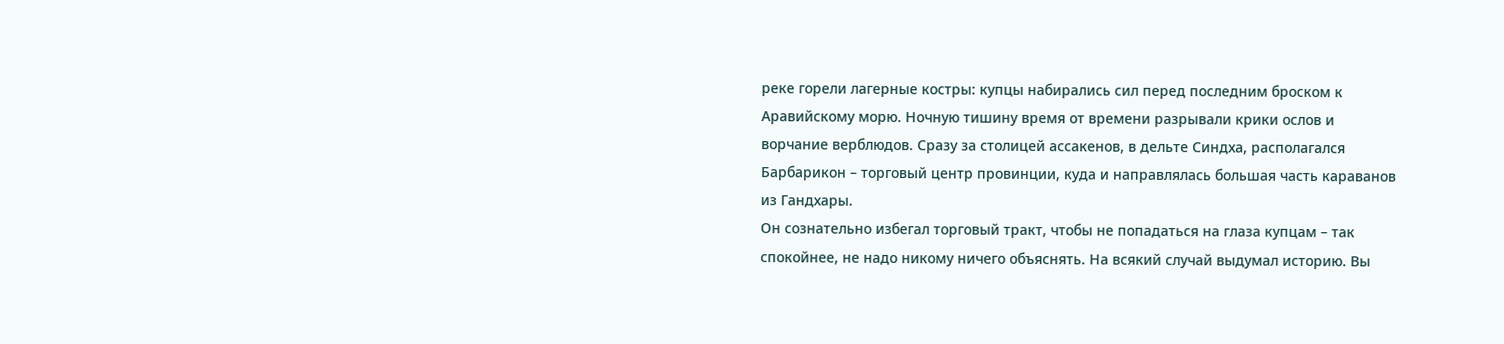реке горели лагерные костры: купцы набирались сил перед последним броском к Аравийскому морю. Ночную тишину время от времени разрывали крики ослов и ворчание верблюдов. Сразу за столицей ассакенов, в дельте Синдха, располагался Барбарикон – торговый центр провинции, куда и направлялась большая часть караванов из Гандхары.
Он сознательно избегал торговый тракт, чтобы не попадаться на глаза купцам – так спокойнее, не надо никому ничего объяснять. На всякий случай выдумал историю. Вы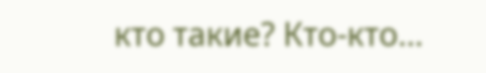кто такие? Кто-кто…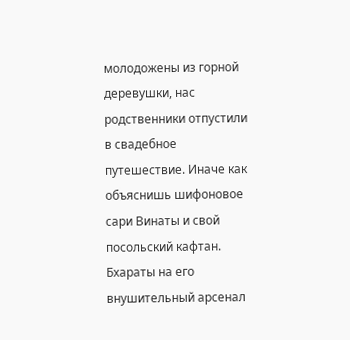молодожены из горной деревушки, нас родственники отпустили в свадебное путешествие. Иначе как объяснишь шифоновое сари Винаты и свой посольский кафтан. Бхараты на его внушительный арсенал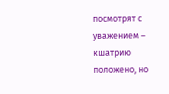посмотрят с уважением – кшатрию положено, но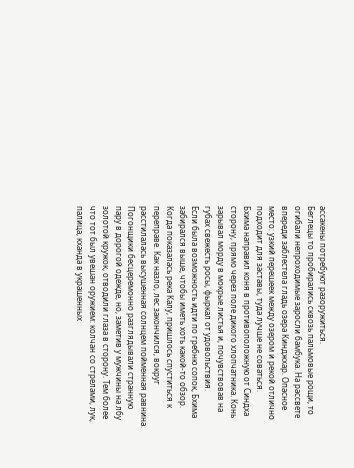ассакены потребуют разоружиться.
Беглецы то пробирались сквозь пальмовые рощи, то огибали непроходимые заросли бамбука. На рассвете впереди заблестела гладь озера Кинджхар. Опасное место: узкий перешеек между озером и рекой отлично подходит для заставы, туда лучше не соваться.
Бхима направил коня в противоположную от Синдха сторону, прямо через поле дикого хлопчатника. Конь зарывал морду в мокрые листья и, почувствовав на губах свежесть росы, фыркал от удовольствия.
Если была возможность идти по гребню сопок, Бхима забирался выше, чтобы иметь хоть какой-то обзор. Когда показалась река Калу, пришлось спуститься к переправе. Как назло, лес закончился, вокруг расстилалась высушенная солнцем пойменная равнина.
Погонщики бесцеремонно разглядывали странную пару в дорогой одежде, но, заметив у мужчины на лбу золотой кружок, отводили глаза в сторону. Тем более что тот был увешан оружием: колчан со стрелами, лук, палица, кханда в украшенных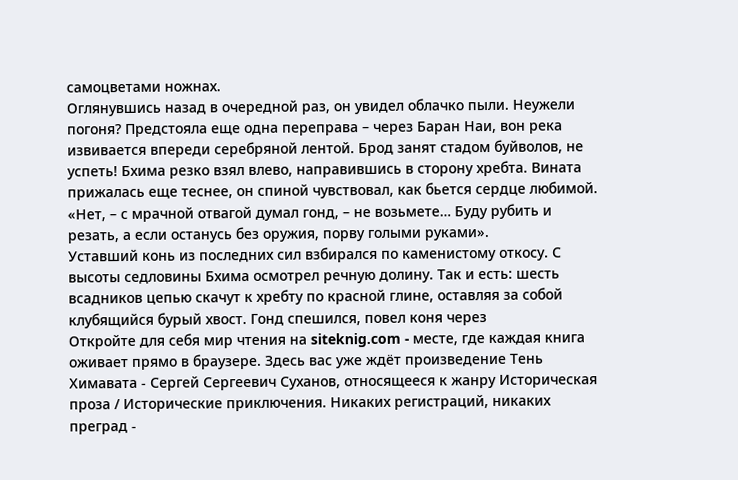самоцветами ножнах.
Оглянувшись назад в очередной раз, он увидел облачко пыли. Неужели погоня? Предстояла еще одна переправа – через Баран Наи, вон река извивается впереди серебряной лентой. Брод занят стадом буйволов, не успеть! Бхима резко взял влево, направившись в сторону хребта. Вината прижалась еще теснее, он спиной чувствовал, как бьется сердце любимой.
«Нет, – с мрачной отвагой думал гонд, – не возьмете… Буду рубить и резать, а если останусь без оружия, порву голыми руками».
Уставший конь из последних сил взбирался по каменистому откосу. С высоты седловины Бхима осмотрел речную долину. Так и есть: шесть всадников цепью скачут к хребту по красной глине, оставляя за собой клубящийся бурый хвост. Гонд спешился, повел коня через
Откройте для себя мир чтения на siteknig.com - месте, где каждая книга оживает прямо в браузере. Здесь вас уже ждёт произведение Тень Химавата - Сергей Сергеевич Суханов, относящееся к жанру Историческая проза / Исторические приключения. Никаких регистраций, никаких преград -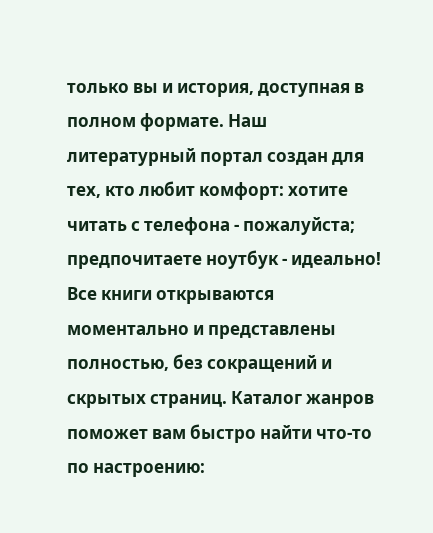только вы и история, доступная в полном формате. Наш литературный портал создан для тех, кто любит комфорт: хотите читать с телефона - пожалуйста; предпочитаете ноутбук - идеально! Все книги открываются моментально и представлены полностью, без сокращений и скрытых страниц. Каталог жанров поможет вам быстро найти что-то по настроению: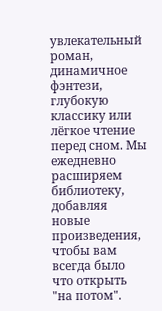увлекательный роман, динамичное фэнтези, глубокую классику или лёгкое чтение перед сном. Мы ежедневно расширяем библиотеку, добавляя новые произведения, чтобы вам всегда было что открыть "на потом".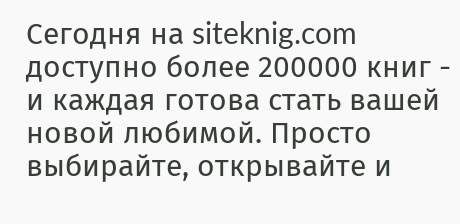Сегодня на siteknig.com доступно более 200000 книг - и каждая готова стать вашей новой любимой. Просто выбирайте, открывайте и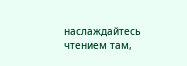наслаждайтесь чтением там,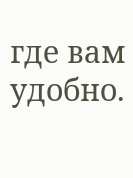где вам удобно.